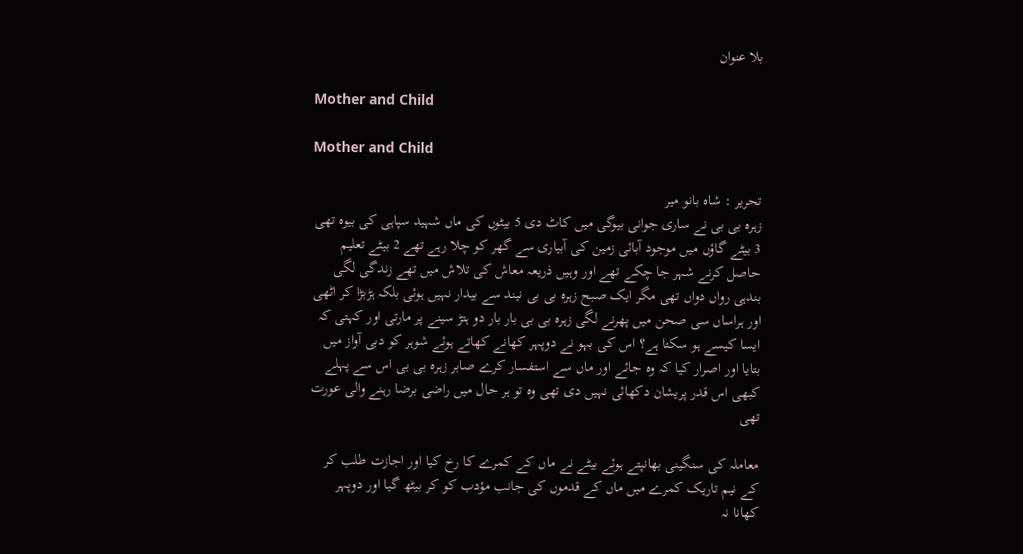بلا عنوان

Mother and Child

Mother and Child

تحریر : شاہ بانو میر
زہرہ بی بی نے ساری جوانی بیوگی میں کاٹ دی 5 بیٹوں کی ماں شہید سپاہی کی بیوہ تھی 3 بیٹے گاؤں میں موجود آبائی زمین کی آبیاری سے گھر کو چلا رہے تھے 2 بیٹے تعلیم حاصل کرنے شہر جا چکے تھے اور وہیں ذریعہ معاش کی تلاش میں تھے زندگی لگی بندہی رواں دواں تھی مگر ایک صبح زہرہ بی بی نیند سے بیدار نہیں ہوئی بلکہ ہڑبڑا کر اٹھی اور ہراساں سی صحن میں پھرنے لگی زہرہ بی بی بار بار دو ہتڑ سینے پر مارتی اور کہتی کہ ایسا کیسے ہو سکتا ہے؟ اس کی بہو نے دوپہر کھانے کھاتے ہوئے شوہر کو دبی آواز میں بتایا اور اصرار کیا کہ وہ جائے اور ماں سے استفسار کرے صابر زہرہ بی بی اس سے پہلے کبھی اس قدر پریشان دکھائی نہیں دی تھی وہ تو ہر حال میں راضی برضا رہنے والی عورت تھی

معاملہ کی سنگینی بھانپتے ہوئے بیٹے نے ماں کے کمرے کا رخ کیا اور اجازت طلب کر کے نیم تاریک کمرے میں ماں کے قدموں کی جانب مؤدب کو کر بیٹھ گیا اور دوپہر کھانا نہ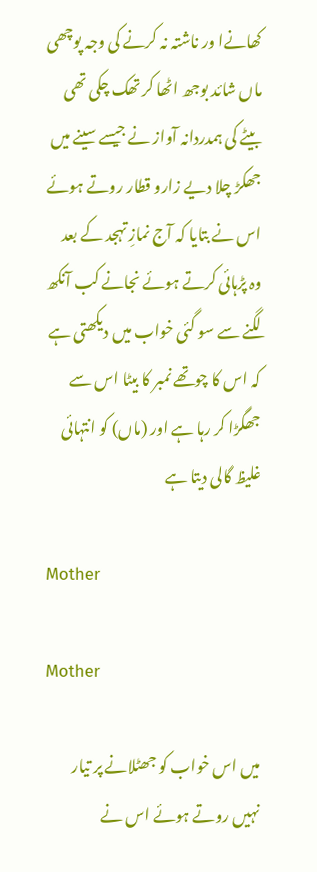کھانےا ور ناشتہ نہ کرنے کی وجہ پوچھی ماں شائد بوجھ اٹھا کر تھک چکی تھی بیٹے کی ہمدردانہ آواز نے جیسے سینے میں جھکڑ چلا دیے زارو قطار روتے ہوئے اس نے بتایا کہ آج نمازِ تہجد کے بعد وہ پڑہائی کرتے ہوئے نجانے کب آنکھ لگنے سے سو گئی خواب میں دیکھتی ہے کہ اس کا چوتھے نمبر کا بیٹا اس سے جھگڑا کر رہا ہے اور (ماں) کو انتہائی غلیظ گالی دیتا ہے

Mother

Mother

میں اس خواب کو جھٹلانے پر تیار نہیں روتے ہوئے اس نے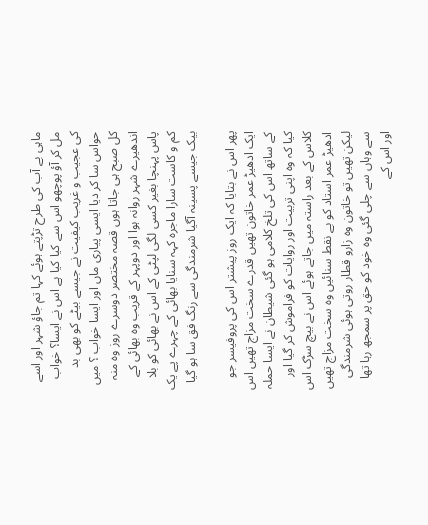ماہی بے آب کی طرح تڑپتے ہوئے کہا تم جاؤ شہر اور اسے مل کر آؤ پوچھو اس سے کیا کیا ہے اس نے ایسا؟ خواب کی عجیب و غریب کیفیت نے جیسے بیٹے کو بھی بد حواس سا کر دیا ایسی پیاری ماں اور ایسا خواب ؟ میں کل صبح ہی جاتا ہوں قصہ مختصر دوسرے روز وہ منہ اندھیرے شہر روانہ ہوا اور دوپہر کے قریب وہ بھائی کے پاس پہنچا بغیر کسی لگی لپٹی کے اس نے بھائی کو بلا کم و کاست سارا ماجرہ کہہ سنایا بھائی کے چہرے پے یک بیک جیسے پسینہ آگیا شرمندگی سے رنگ فق سا ہو گیا

پھر اس نے بتایا کہ ایک روز پیشتر اس کی پروفیسر جو ایک ادھیڑ عمر خاتون تھیں قدرے سخت مزاج تھیں اس کے ساتھ اس کی تلخ کلامی ہو گئی شیطان نے ایسا حملہ کیا کہ وہ اپنی تربیت اور روایات کو فراموش کر گیا اور کلاس کے بعد راستہ میں جاتے ہوئے اس نے بیچ سڑک اس ادھیڑ عمر استاد کو بے نقط سنائیں وہ سخت مزاج تھیں لیکن تھیں تو خاتون وہ زارو قطار روتی ہوئی شرمندگی سے وہاں سے چلی گئی وہ خود کو حق پر سمجھ رہا تھا اور اس کے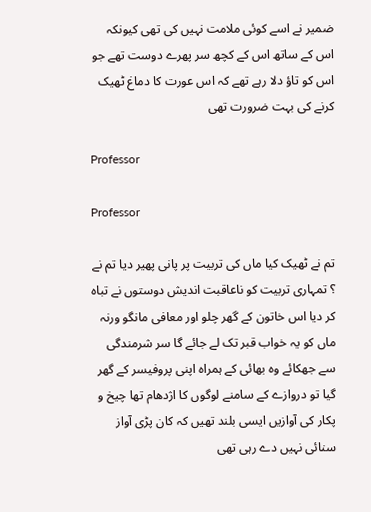ضمیر نے اسے کوئی ملامت نہیں کی تھی کیونکہ اس کے ساتھ اس کے کچھ سر پھرے دوست تھے جو اس کو تاؤ دلا رہے تھے کہ اس عورت کا دماغ ٹھیک کرنے کی بہت ضرورت تھی

Professor

Professor

تم نے ٹھیک کیا ماں کی تربیت پر پانی پھیر دیا تم نے ؟ تمہاری تربیت کو ناعاقبت اندیش دوستوں نے تباہ کر دیا اس خاتون کے گھر چلو اور معافی مانگو ورنہ ماں کو یہ خواب قبر تک لے جائے گا سر شرمندگی سے جھکائے وہ بھائی کے ہمراہ اپنی پروفیسر کے گھر گیا تو دروازے کے سامنے لوگوں کا اژدھام تھا چیخ و پکار کی آوازیں ایسی بلند تھیں کہ کان پڑی آواز سنائی نہیں دے رہی تھی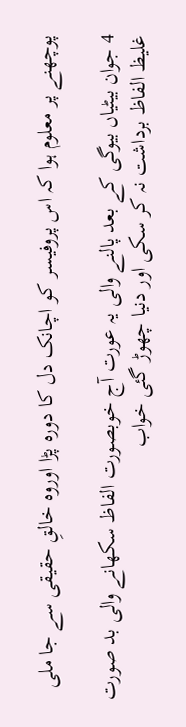پوچھنے پر معلوم ہوا کہ اس پروفیسر کو اچانک دل کا دورہ پڑا اوروہ خالقِ حقیقی سے جا ملی

4 جوان بیٹیاں بیوگی کے بعد پالنے والی یہ عورت آج خوبصورت الفاظ سکھانے والی بد صورت غلیظ الفاظ برداشت نہ کر سکی اور دنیا چھوڑ گئی خواب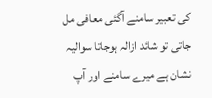کی تعبیر سامنے آگئی معافی مل جاتی تو شائد ازالہ ہوجاتا سوالیہ نشان ہے میرے سامنے اور آپ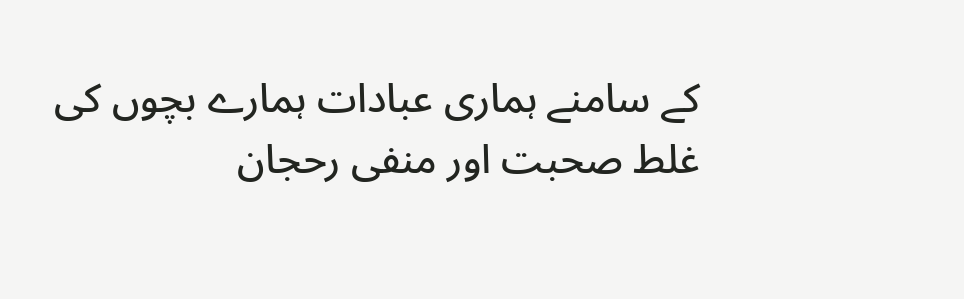کے سامنے ہماری عبادات ہمارے بچوں کی غلط صحبت اور منفی رحجان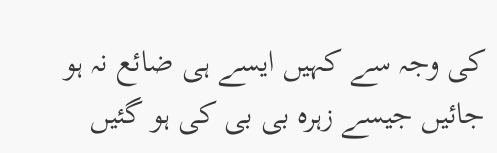کی وجہ سے کہیں ایسے ہی ضائع نہ ہو جائیں جیسے زہرہ بی بی کی ہو گئیں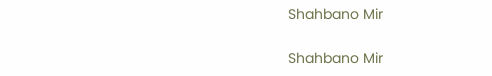Shahbano Mir

Shahbano Mir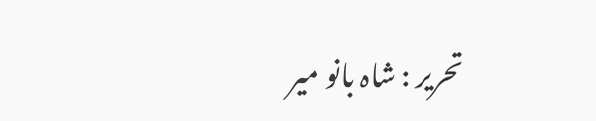تحریر : شاہ بانو میر